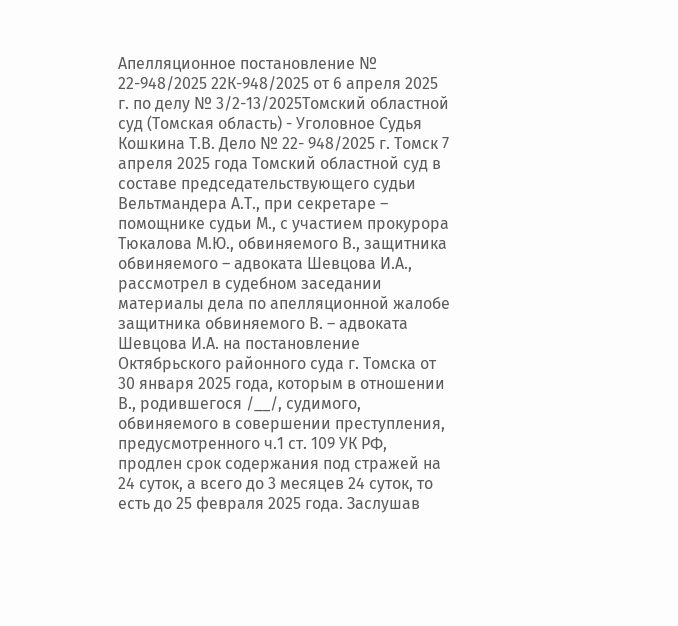Апелляционное постановление № 22-948/2025 22К-948/2025 от 6 апреля 2025 г. по делу № 3/2-13/2025Томский областной суд (Томская область) - Уголовное Судья Кошкина Т.В. Дело № 22- 948/2025 г. Томск 7 апреля 2025 года Томский областной суд в составе председательствующего судьи Вельтмандера А.Т., при секретаре – помощнике судьи М., с участием прокурора Тюкалова М.Ю., обвиняемого В., защитника обвиняемого – адвоката Шевцова И.А., рассмотрел в судебном заседании материалы дела по апелляционной жалобе защитника обвиняемого В. – адвоката Шевцова И.А. на постановление Октябрьского районного суда г. Томска от 30 января 2025 года, которым в отношении В., родившегося /__/, судимого, обвиняемого в совершении преступления, предусмотренного ч.1 ст. 109 УК РФ, продлен срок содержания под стражей на 24 суток, а всего до 3 месяцев 24 суток, то есть до 25 февраля 2025 года. Заслушав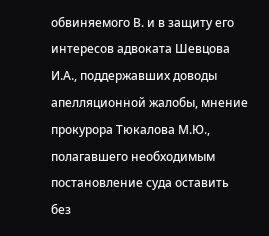обвиняемого В. и в защиту его интересов адвоката Шевцова И.А., поддержавших доводы апелляционной жалобы, мнение прокурора Тюкалова М.Ю., полагавшего необходимым постановление суда оставить без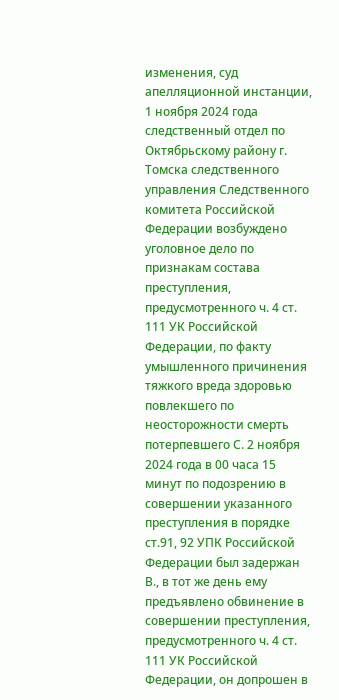изменения, суд апелляционной инстанции, 1 ноября 2024 года следственный отдел по Октябрьскому району г. Томска следственного управления Следственного комитета Российской Федерации возбуждено уголовное дело по признакам состава преступления, предусмотренного ч. 4 ст. 111 УК Российской Федерации, по факту умышленного причинения тяжкого вреда здоровью повлекшего по неосторожности смерть потерпевшего С. 2 ноября 2024 года в 00 часа 15 минут по подозрению в совершении указанного преступления в порядке ст.91, 92 УПК Российской Федерации был задержан В., в тот же день ему предъявлено обвинение в совершении преступления, предусмотренного ч. 4 ст. 111 УК Российской Федерации, он допрошен в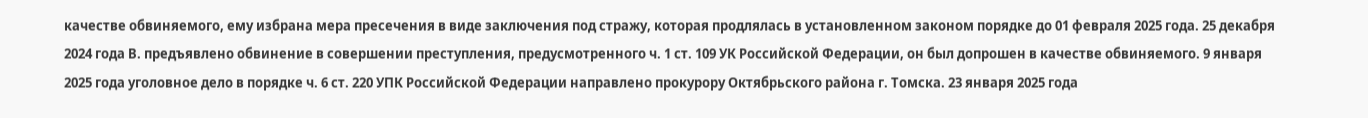качестве обвиняемого, ему избрана мера пресечения в виде заключения под стражу, которая продлялась в установленном законом порядке до 01 февраля 2025 года. 25 декабря 2024 года В. предъявлено обвинение в совершении преступления, предусмотренного ч. 1 ст. 109 УК Российской Федерации, он был допрошен в качестве обвиняемого. 9 января 2025 года уголовное дело в порядке ч. 6 ст. 220 УПК Российской Федерации направлено прокурору Октябрьского района г. Томска. 23 января 2025 года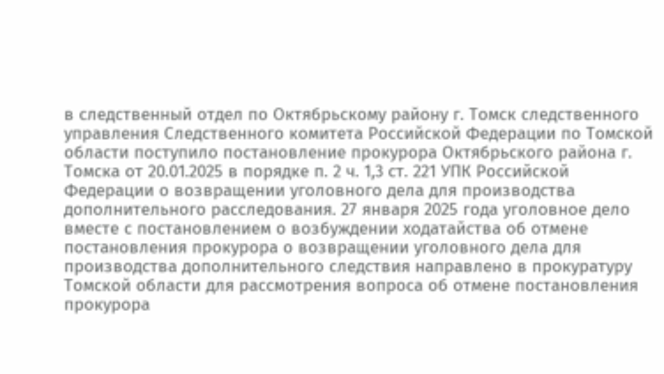в следственный отдел по Октябрьскому району г. Томск следственного управления Следственного комитета Российской Федерации по Томской области поступило постановление прокурора Октябрьского района г. Томска от 20.01.2025 в порядке п. 2 ч. 1,3 ст. 221 УПК Российской Федерации о возвращении уголовного дела для производства дополнительного расследования. 27 января 2025 года уголовное дело вместе с постановлением о возбуждении ходатайства об отмене постановления прокурора о возвращении уголовного дела для производства дополнительного следствия направлено в прокуратуру Томской области для рассмотрения вопроса об отмене постановления прокурора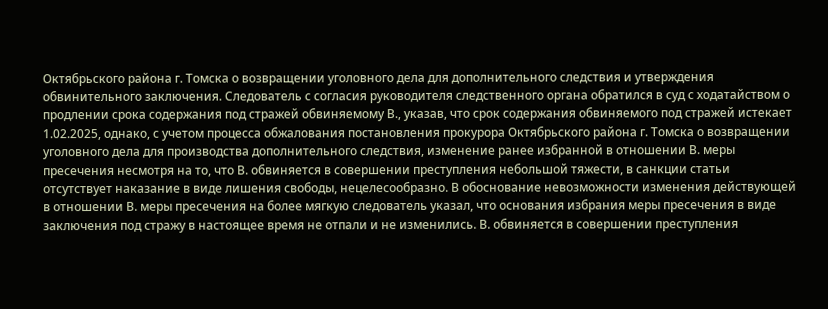Октябрьского района г. Томска о возвращении уголовного дела для дополнительного следствия и утверждения обвинительного заключения. Следователь с согласия руководителя следственного органа обратился в суд с ходатайством о продлении срока содержания под стражей обвиняемому В., указав, что срок содержания обвиняемого под стражей истекает 1.02.2025, однако, с учетом процесса обжалования постановления прокурора Октябрьского района г. Томска о возвращении уголовного дела для производства дополнительного следствия, изменение ранее избранной в отношении В. меры пресечения несмотря на то, что В. обвиняется в совершении преступления небольшой тяжести, в санкции статьи отсутствует наказание в виде лишения свободы, нецелесообразно. В обоснование невозможности изменения действующей в отношении В. меры пресечения на более мягкую следователь указал, что основания избрания меры пресечения в виде заключения под стражу в настоящее время не отпали и не изменились. В. обвиняется в совершении преступления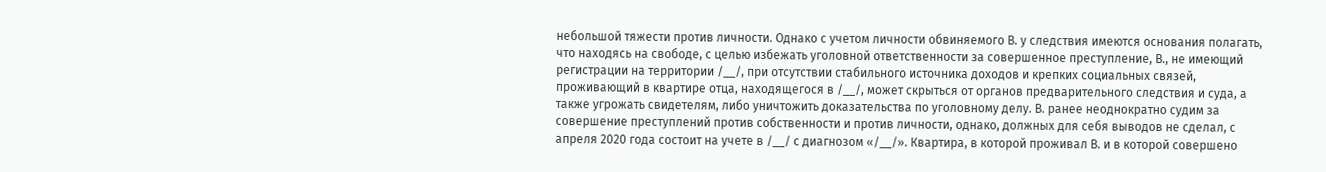небольшой тяжести против личности. Однако с учетом личности обвиняемого В. у следствия имеются основания полагать, что находясь на свободе, с целью избежать уголовной ответственности за совершенное преступление, В., не имеющий регистрации на территории /__/, при отсутствии стабильного источника доходов и крепких социальных связей, проживающий в квартире отца, находящегося в /__/, может скрыться от органов предварительного следствия и суда, а также угрожать свидетелям, либо уничтожить доказательства по уголовному делу. В. ранее неоднократно судим за совершение преступлений против собственности и против личности, однако, должных для себя выводов не сделал, с апреля 2020 года состоит на учете в /__/ с диагнозом «/__/». Квартира, в которой проживал В. и в которой совершено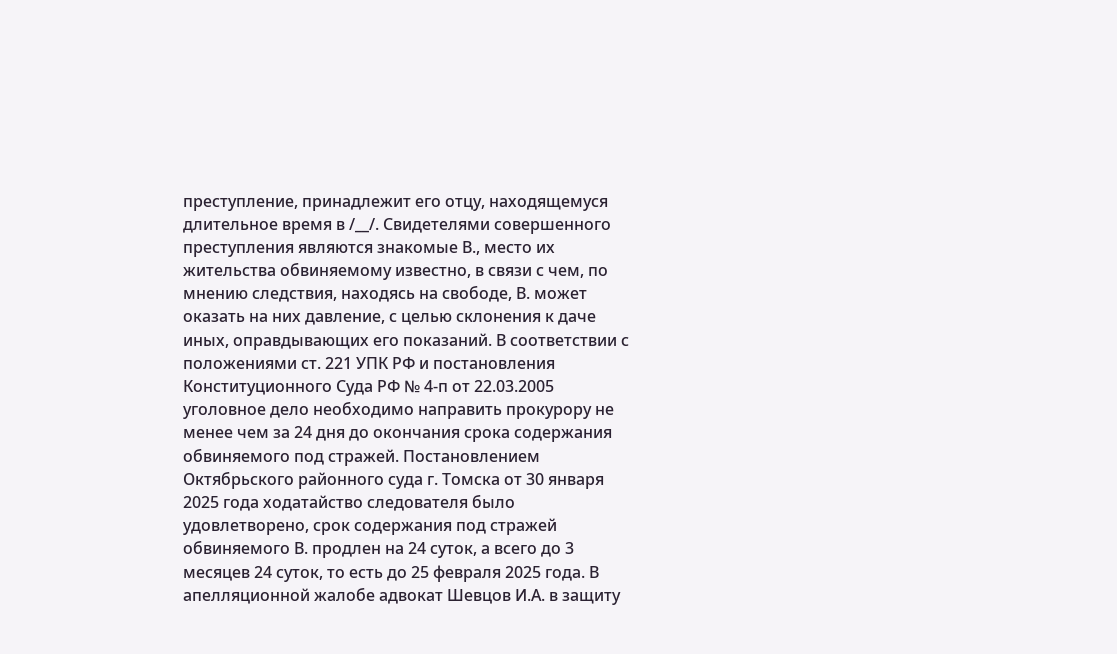преступление, принадлежит его отцу, находящемуся длительное время в /__/. Свидетелями совершенного преступления являются знакомые В., место их жительства обвиняемому известно, в связи с чем, по мнению следствия, находясь на свободе, В. может оказать на них давление, с целью склонения к даче иных, оправдывающих его показаний. В соответствии с положениями ст. 221 УПК РФ и постановления Конституционного Суда РФ № 4-п от 22.03.2005 уголовное дело необходимо направить прокурору не менее чем за 24 дня до окончания срока содержания обвиняемого под стражей. Постановлением Октябрьского районного суда г. Томска от 30 января 2025 года ходатайство следователя было удовлетворено, срок содержания под стражей обвиняемого В. продлен на 24 суток, а всего до 3 месяцев 24 суток, то есть до 25 февраля 2025 года. В апелляционной жалобе адвокат Шевцов И.А. в защиту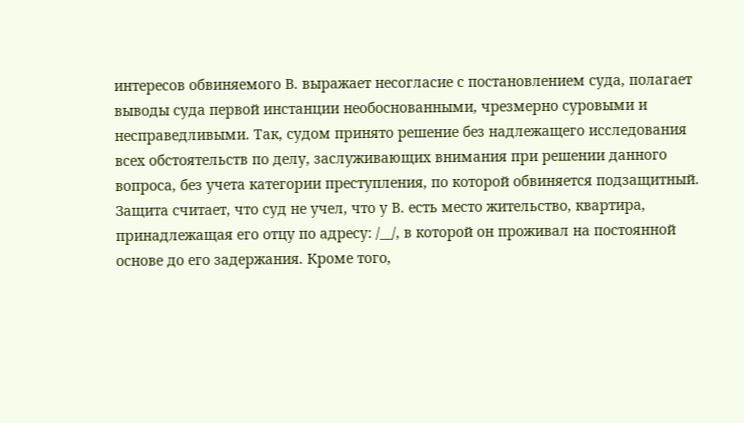интересов обвиняемого В. выражает несогласие с постановлением суда, полагает выводы суда первой инстанции необоснованными, чрезмерно суровыми и несправедливыми. Так, судом принято решение без надлежащего исследования всех обстоятельств по делу, заслуживающих внимания при решении данного вопроса, без учета категории преступления, по которой обвиняется подзащитный. Защита считает, что суд не учел, что у В. есть место жительство, квартира, принадлежащая его отцу по адресу: /__/, в которой он проживал на постоянной основе до его задержания. Кроме того,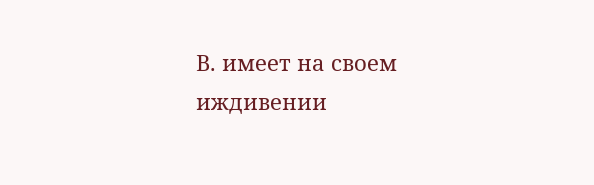В. имеет на своем иждивении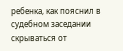ребенка, как пояснил в судебном заседании скрываться от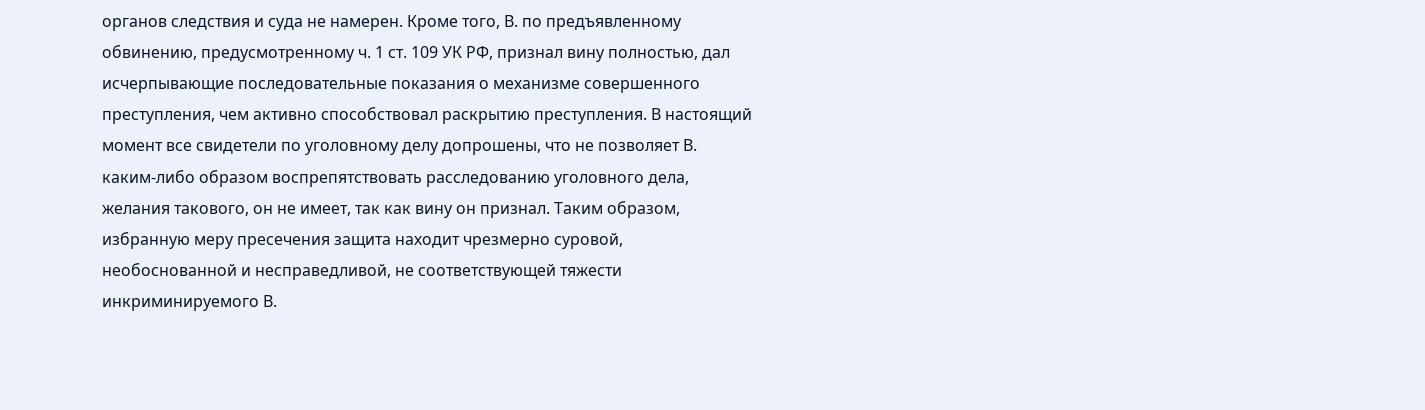органов следствия и суда не намерен. Кроме того, В. по предъявленному обвинению, предусмотренному ч. 1 ст. 109 УК РФ, признал вину полностью, дал исчерпывающие последовательные показания о механизме совершенного преступления, чем активно способствовал раскрытию преступления. В настоящий момент все свидетели по уголовному делу допрошены, что не позволяет В. каким-либо образом воспрепятствовать расследованию уголовного дела, желания такового, он не имеет, так как вину он признал. Таким образом, избранную меру пресечения защита находит чрезмерно суровой, необоснованной и несправедливой, не соответствующей тяжести инкриминируемого В.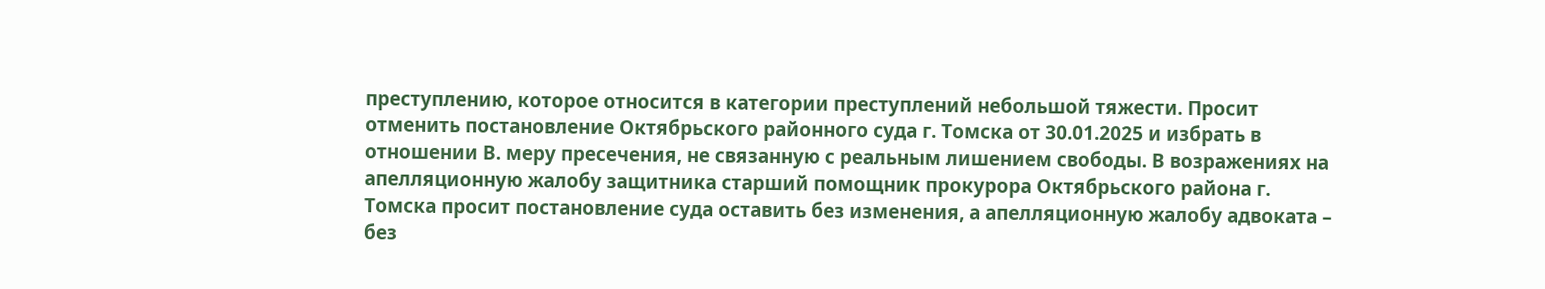преступлению, которое относится в категории преступлений небольшой тяжести. Просит отменить постановление Октябрьского районного суда г. Томска от 30.01.2025 и избрать в отношении В. меру пресечения, не связанную с реальным лишением свободы. В возражениях на апелляционную жалобу защитника старший помощник прокурора Октябрьского района г. Томска просит постановление суда оставить без изменения, а апелляционную жалобу адвоката – без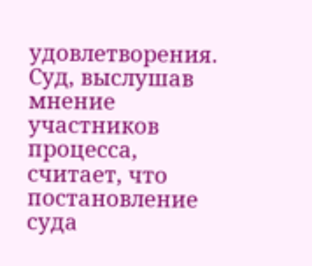удовлетворения. Суд, выслушав мнение участников процесса, считает, что постановление суда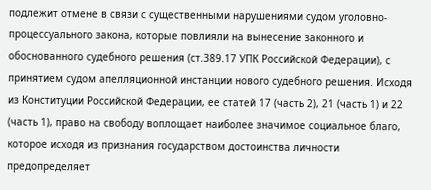подлежит отмене в связи с существенными нарушениями судом уголовно-процессуального закона, которые повлияли на вынесение законного и обоснованного судебного решения (ст.389.17 УПК Российской Федерации), с принятием судом апелляционной инстанции нового судебного решения. Исходя из Конституции Российской Федерации, ее статей 17 (часть 2), 21 (часть 1) и 22 (часть 1), право на свободу воплощает наиболее значимое социальное благо, которое исходя из признания государством достоинства личности предопределяет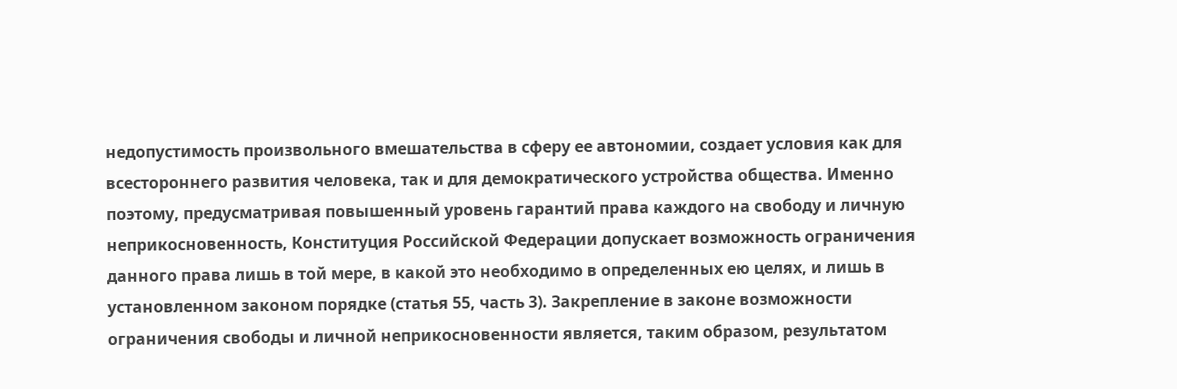недопустимость произвольного вмешательства в сферу ее автономии, создает условия как для всестороннего развития человека, так и для демократического устройства общества. Именно поэтому, предусматривая повышенный уровень гарантий права каждого на свободу и личную неприкосновенность, Конституция Российской Федерации допускает возможность ограничения данного права лишь в той мере, в какой это необходимо в определенных ею целях, и лишь в установленном законом порядке (статья 55, часть 3). Закрепление в законе возможности ограничения свободы и личной неприкосновенности является, таким образом, результатом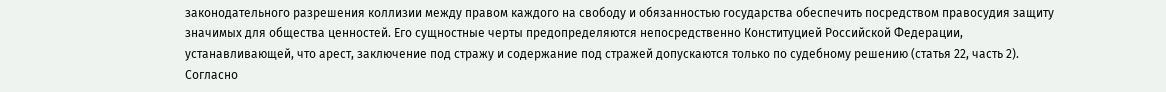законодательного разрешения коллизии между правом каждого на свободу и обязанностью государства обеспечить посредством правосудия защиту значимых для общества ценностей. Его сущностные черты предопределяются непосредственно Конституцией Российской Федерации, устанавливающей, что арест, заключение под стражу и содержание под стражей допускаются только по судебному решению (статья 22, часть 2). Согласно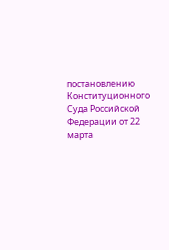постановлению Конституционного Суда Российской Федерации от 22 марта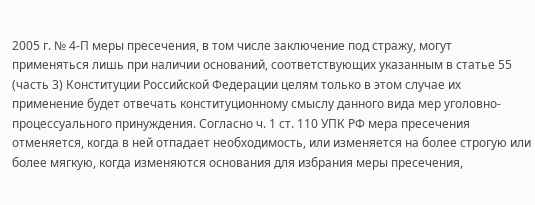2005 г. № 4-П меры пресечения, в том числе заключение под стражу, могут применяться лишь при наличии оснований, соответствующих указанным в статье 55 (часть 3) Конституции Российской Федерации целям только в этом случае их применение будет отвечать конституционному смыслу данного вида мер уголовно-процессуального принуждения. Согласно ч. 1 ст. 110 УПК РФ мера пресечения отменяется, когда в ней отпадает необходимость, или изменяется на более строгую или более мягкую, когда изменяются основания для избрания меры пресечения,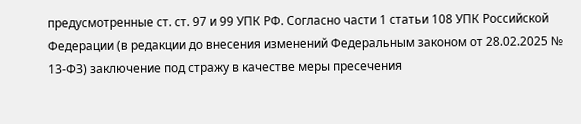предусмотренные ст. ст. 97 и 99 УПК РФ. Согласно части 1 статьи 108 УПК Российской Федерации (в редакции до внесения изменений Федеральным законом от 28.02.2025 № 13-ФЗ) заключение под стражу в качестве меры пресечения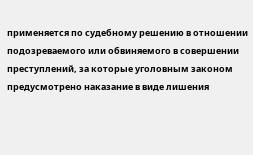применяется по судебному решению в отношении подозреваемого или обвиняемого в совершении преступлений, за которые уголовным законом предусмотрено наказание в виде лишения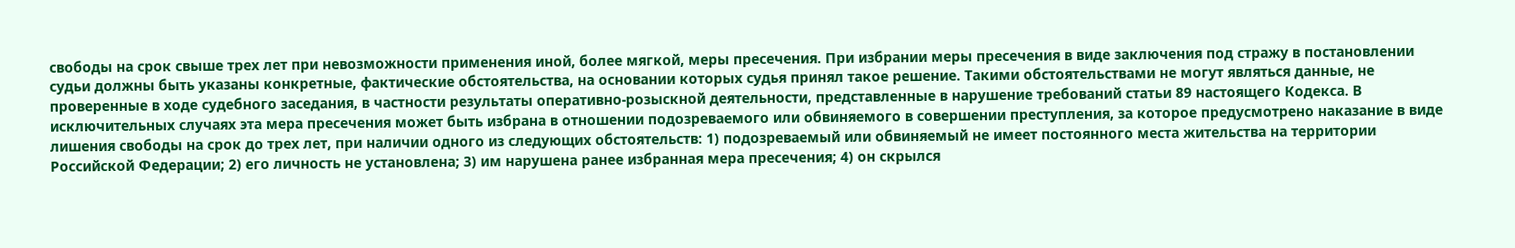свободы на срок свыше трех лет при невозможности применения иной, более мягкой, меры пресечения. При избрании меры пресечения в виде заключения под стражу в постановлении судьи должны быть указаны конкретные, фактические обстоятельства, на основании которых судья принял такое решение. Такими обстоятельствами не могут являться данные, не проверенные в ходе судебного заседания, в частности результаты оперативно-розыскной деятельности, представленные в нарушение требований статьи 89 настоящего Кодекса. В исключительных случаях эта мера пресечения может быть избрана в отношении подозреваемого или обвиняемого в совершении преступления, за которое предусмотрено наказание в виде лишения свободы на срок до трех лет, при наличии одного из следующих обстоятельств: 1) подозреваемый или обвиняемый не имеет постоянного места жительства на территории Российской Федерации; 2) его личность не установлена; 3) им нарушена ранее избранная мера пресечения; 4) он скрылся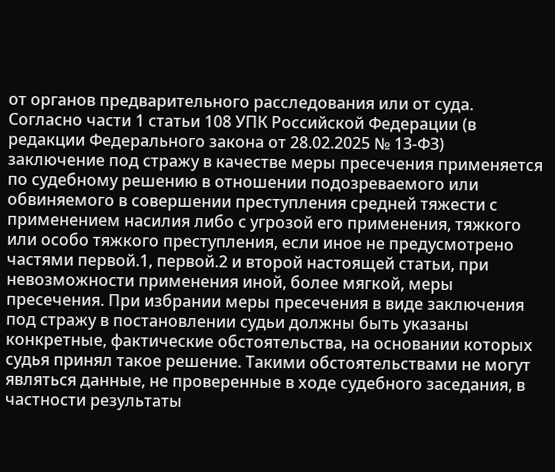от органов предварительного расследования или от суда. Согласно части 1 статьи 108 УПК Российской Федерации (в редакции Федерального закона от 28.02.2025 № 13-ФЗ) заключение под стражу в качестве меры пресечения применяется по судебному решению в отношении подозреваемого или обвиняемого в совершении преступления средней тяжести с применением насилия либо с угрозой его применения, тяжкого или особо тяжкого преступления, если иное не предусмотрено частями первой.1, первой.2 и второй настоящей статьи, при невозможности применения иной, более мягкой, меры пресечения. При избрании меры пресечения в виде заключения под стражу в постановлении судьи должны быть указаны конкретные, фактические обстоятельства, на основании которых судья принял такое решение. Такими обстоятельствами не могут являться данные, не проверенные в ходе судебного заседания, в частности результаты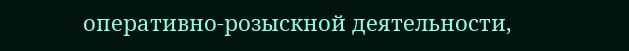оперативно-розыскной деятельности,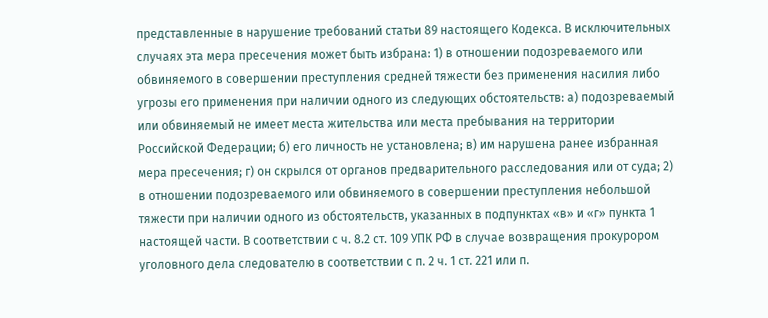представленные в нарушение требований статьи 89 настоящего Кодекса. В исключительных случаях эта мера пресечения может быть избрана: 1) в отношении подозреваемого или обвиняемого в совершении преступления средней тяжести без применения насилия либо угрозы его применения при наличии одного из следующих обстоятельств: а) подозреваемый или обвиняемый не имеет места жительства или места пребывания на территории Российской Федерации; б) его личность не установлена; в) им нарушена ранее избранная мера пресечения; г) он скрылся от органов предварительного расследования или от суда; 2) в отношении подозреваемого или обвиняемого в совершении преступления небольшой тяжести при наличии одного из обстоятельств, указанных в подпунктах «в» и «г» пункта 1 настоящей части. В соответствии с ч. 8.2 ст. 109 УПК РФ в случае возвращения прокурором уголовного дела следователю в соответствии с п. 2 ч. 1 ст. 221 или п.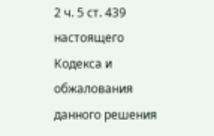2 ч. 5 ст. 439 настоящего Кодекса и обжалования данного решения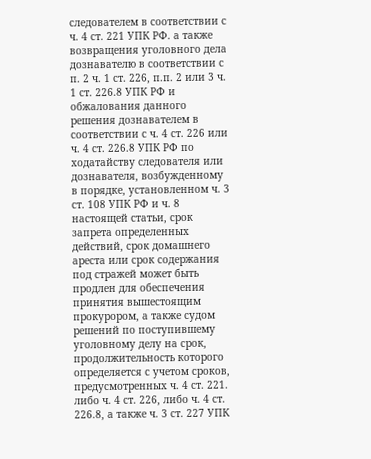следователем в соответствии с ч. 4 ст. 221 УПК РФ. а также возвращения уголовного дела дознавателю в соответствии с п. 2 ч. 1 ст. 226, п.п. 2 или 3 ч. 1 ст. 226.8 УПК РФ и обжалования данного решения дознавателем в соответствии с ч. 4 ст. 226 или ч. 4 ст. 226.8 УПК РФ по ходатайству следователя или дознавателя, возбужденному в порядке, установленном ч. 3 ст. 108 УПК РФ и ч. 8 настоящей статьи, срок запрета определенных действий, срок домашнего ареста или срок содержания под стражей может быть продлен для обеспечения принятия вышестоящим прокурором, а также судом решений по поступившему уголовному делу на срок, продолжительность которого определяется с учетом сроков, предусмотренных ч. 4 ст. 221. либо ч. 4 ст. 226, либо ч. 4 ст. 226.8, а также ч. 3 ст. 227 УПК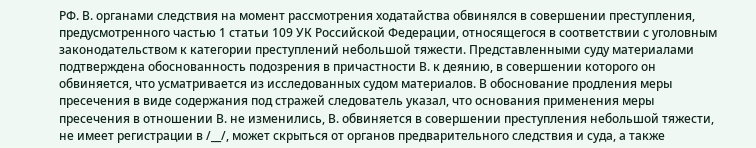РФ. В. органами следствия на момент рассмотрения ходатайства обвинялся в совершении преступления, предусмотренного частью 1 статьи 109 УК Российской Федерации, относящегося в соответствии с уголовным законодательством к категории преступлений небольшой тяжести. Представленными суду материалами подтверждена обоснованность подозрения в причастности В. к деянию, в совершении которого он обвиняется, что усматривается из исследованных судом материалов. В обоснование продления меры пресечения в виде содержания под стражей следователь указал, что основания применения меры пресечения в отношении В. не изменились, В. обвиняется в совершении преступления небольшой тяжести, не имеет регистрации в /__/, может скрыться от органов предварительного следствия и суда, а также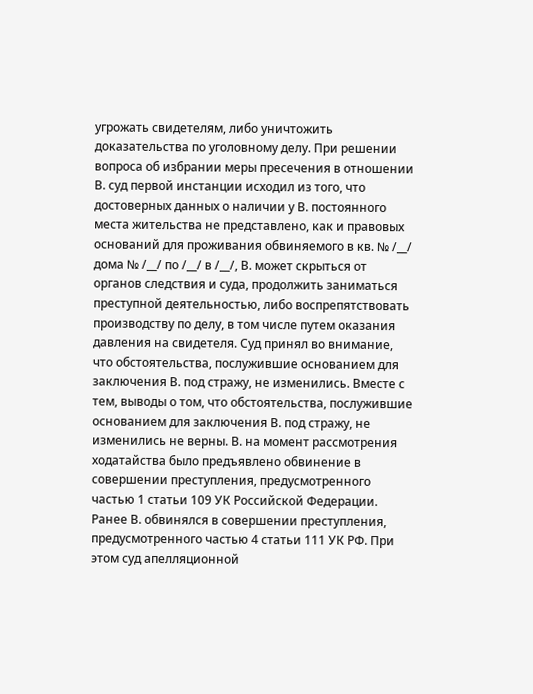угрожать свидетелям, либо уничтожить доказательства по уголовному делу. При решении вопроса об избрании меры пресечения в отношении В. суд первой инстанции исходил из того, что достоверных данных о наличии у В. постоянного места жительства не представлено, как и правовых оснований для проживания обвиняемого в кв. № /__/ дома № /__/ по /__/ в /__/, В. может скрыться от органов следствия и суда, продолжить заниматься преступной деятельностью, либо воспрепятствовать производству по делу, в том числе путем оказания давления на свидетеля. Суд принял во внимание, что обстоятельства, послужившие основанием для заключения В. под стражу, не изменились. Вместе с тем, выводы о том, что обстоятельства, послужившие основанием для заключения В. под стражу, не изменились не верны. В. на момент рассмотрения ходатайства было предъявлено обвинение в совершении преступления, предусмотренного частью 1 статьи 109 УК Российской Федерации. Ранее В. обвинялся в совершении преступления, предусмотренного частью 4 статьи 111 УК РФ. При этом суд апелляционной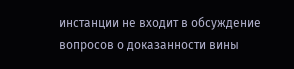инстанции не входит в обсуждение вопросов о доказанности вины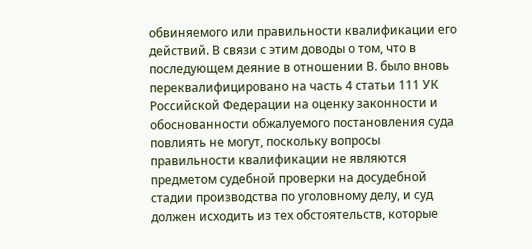обвиняемого или правильности квалификации его действий. В связи с этим доводы о том, что в последующем деяние в отношении В. было вновь переквалифицировано на часть 4 статьи 111 УК Российской Федерации на оценку законности и обоснованности обжалуемого постановления суда повлиять не могут, поскольку вопросы правильности квалификации не являются предметом судебной проверки на досудебной стадии производства по уголовному делу, и суд должен исходить из тех обстоятельств, которые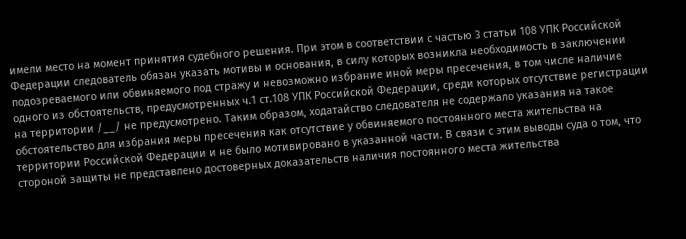имели место на момент принятия судебного решения. При этом в соответствии с частью 3 статьи 108 УПК Российской Федерации следователь обязан указать мотивы и основания, в силу которых возникла необходимость в заключении подозреваемого или обвиняемого под стражу и невозможно избрание иной меры пресечения, в том числе наличие одного из обстоятельств, предусмотренных ч.1 ст.108 УПК Российской Федерации, среди которых отсутствие регистрации на территории /__/ не предусмотрено. Таким образом, ходатайство следователя не содержало указания на такое обстоятельство для избрания меры пресечения как отсутствие у обвиняемого постоянного места жительства на территории Российской Федерации и не было мотивировано в указанной части. В связи с этим выводы суда о том, что стороной защиты не представлено достоверных доказательств наличия постоянного места жительства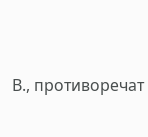В., противоречат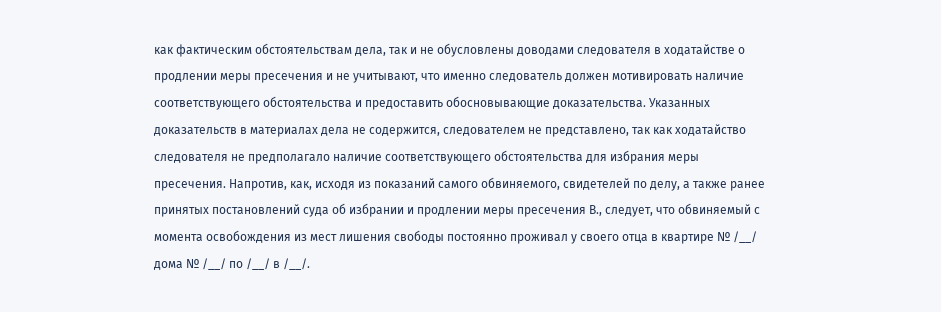как фактическим обстоятельствам дела, так и не обусловлены доводами следователя в ходатайстве о продлении меры пресечения и не учитывают, что именно следователь должен мотивировать наличие соответствующего обстоятельства и предоставить обосновывающие доказательства. Указанных доказательств в материалах дела не содержится, следователем не представлено, так как ходатайство следователя не предполагало наличие соответствующего обстоятельства для избрания меры пресечения. Напротив, как, исходя из показаний самого обвиняемого, свидетелей по делу, а также ранее принятых постановлений суда об избрании и продлении меры пресечения В., следует, что обвиняемый с момента освобождения из мест лишения свободы постоянно проживал у своего отца в квартире № /__/ дома № /__/ по /__/ в /__/.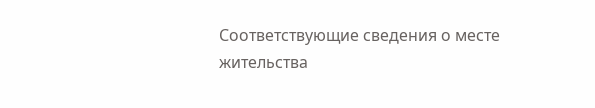Соответствующие сведения о месте жительства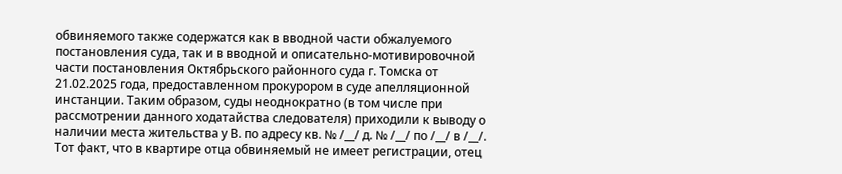обвиняемого также содержатся как в вводной части обжалуемого постановления суда, так и в вводной и описательно-мотивировочной части постановления Октябрьского районного суда г. Томска от 21.02.2025 года, предоставленном прокурором в суде апелляционной инстанции. Таким образом, суды неоднократно (в том числе при рассмотрении данного ходатайства следователя) приходили к выводу о наличии места жительства у В. по адресу кв. № /__/ д. № /__/ по /__/ в /__/. Тот факт, что в квартире отца обвиняемый не имеет регистрации, отец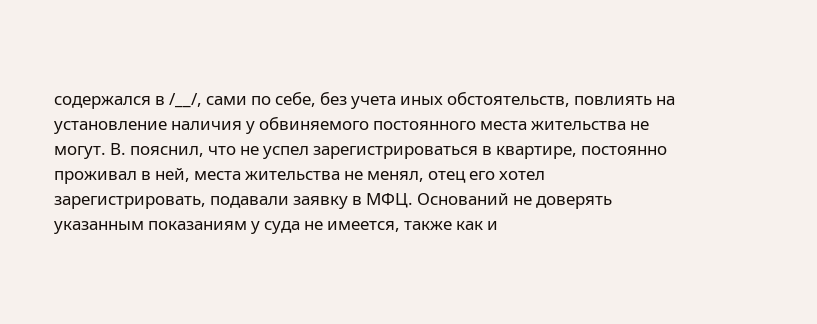содержался в /__/, сами по себе, без учета иных обстоятельств, повлиять на установление наличия у обвиняемого постоянного места жительства не могут. В. пояснил, что не успел зарегистрироваться в квартире, постоянно проживал в ней, места жительства не менял, отец его хотел зарегистрировать, подавали заявку в МФЦ. Оснований не доверять указанным показаниям у суда не имеется, также как и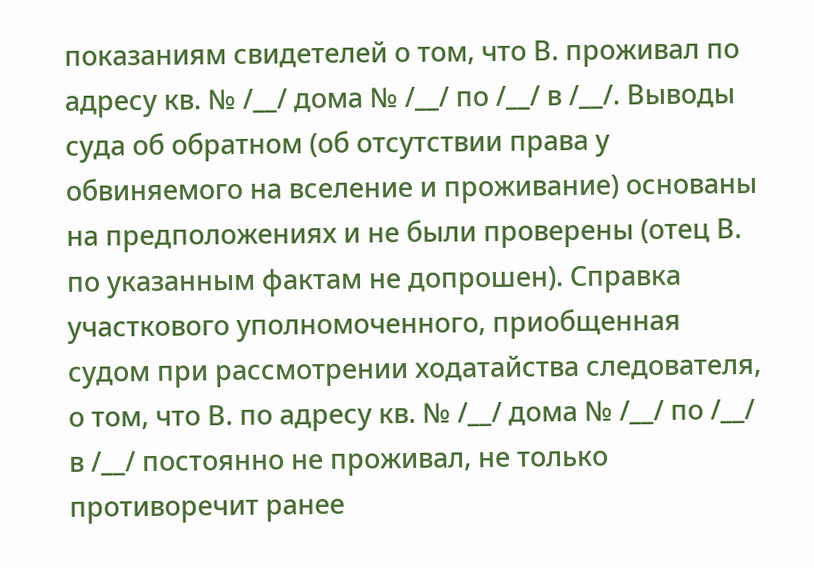показаниям свидетелей о том, что В. проживал по адресу кв. № /__/ дома № /__/ по /__/ в /__/. Выводы суда об обратном (об отсутствии права у обвиняемого на вселение и проживание) основаны на предположениях и не были проверены (отец В. по указанным фактам не допрошен). Справка участкового уполномоченного, приобщенная судом при рассмотрении ходатайства следователя, о том, что В. по адресу кв. № /__/ дома № /__/ по /__/ в /__/ постоянно не проживал, не только противоречит ранее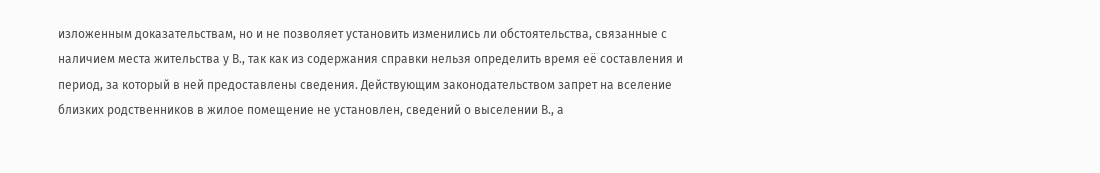изложенным доказательствам, но и не позволяет установить изменились ли обстоятельства, связанные с наличием места жительства у В., так как из содержания справки нельзя определить время её составления и период, за который в ней предоставлены сведения. Действующим законодательством запрет на вселение близких родственников в жилое помещение не установлен, сведений о выселении В., а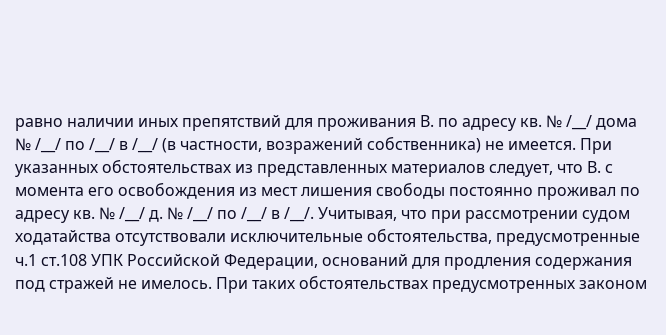равно наличии иных препятствий для проживания В. по адресу кв. № /__/ дома № /__/ по /__/ в /__/ (в частности, возражений собственника) не имеется. При указанных обстоятельствах из представленных материалов следует, что В. с момента его освобождения из мест лишения свободы постоянно проживал по адресу кв. № /__/ д. № /__/ по /__/ в /__/. Учитывая, что при рассмотрении судом ходатайства отсутствовали исключительные обстоятельства, предусмотренные ч.1 ст.108 УПК Российской Федерации, оснований для продления содержания под стражей не имелось. При таких обстоятельствах предусмотренных законом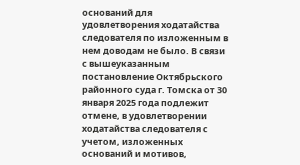оснований для удовлетворения ходатайства следователя по изложенным в нем доводам не было. В связи с вышеуказанным постановление Октябрьского районного суда г. Томска от 30 января 2025 года подлежит отмене, в удовлетворении ходатайства следователя с учетом, изложенных оснований и мотивов,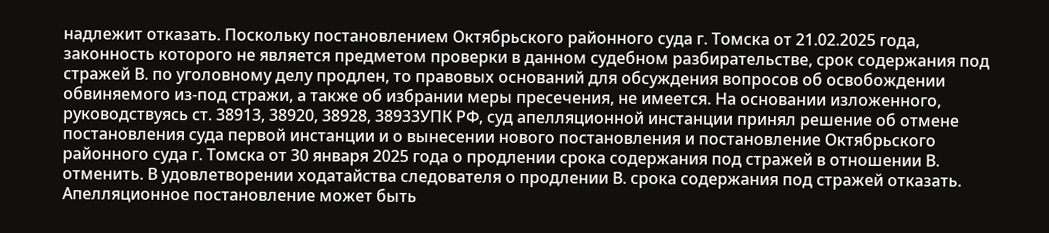надлежит отказать. Поскольку постановлением Октябрьского районного суда г. Томска от 21.02.2025 года, законность которого не является предметом проверки в данном судебном разбирательстве, срок содержания под стражей В. по уголовному делу продлен, то правовых оснований для обсуждения вопросов об освобождении обвиняемого из-под стражи, а также об избрании меры пресечения, не имеется. На основании изложенного, руководствуясь ст. 38913, 38920, 38928, 38933УПК РФ, суд апелляционной инстанции принял решение об отмене постановления суда первой инстанции и о вынесении нового постановления и постановление Октябрьского районного суда г. Томска от 30 января 2025 года о продлении срока содержания под стражей в отношении В. отменить. В удовлетворении ходатайства следователя о продлении В. срока содержания под стражей отказать. Апелляционное постановление может быть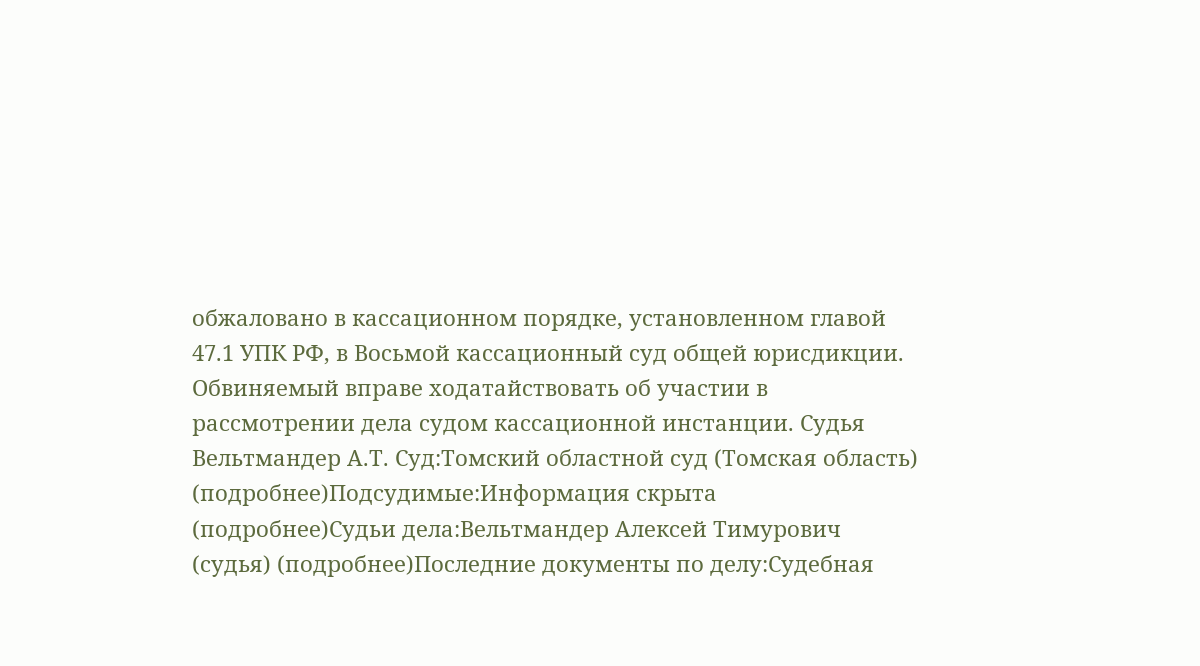обжаловано в кассационном порядке, установленном главой 47.1 УПК РФ, в Восьмой кассационный суд общей юрисдикции. Обвиняемый вправе ходатайствовать об участии в рассмотрении дела судом кассационной инстанции. Судья Вельтмандер А.Т. Суд:Томский областной суд (Томская область) (подробнее)Подсудимые:Информация скрыта (подробнее)Судьи дела:Вельтмандер Алексей Тимурович (судья) (подробнее)Последние документы по делу:Судебная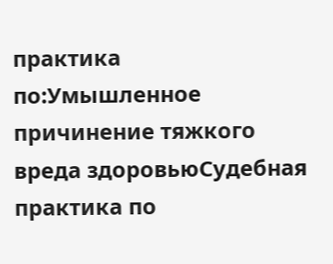практика по:Умышленное причинение тяжкого вреда здоровьюСудебная практика по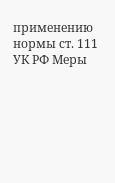применению нормы ст. 111 УК РФ Меры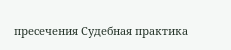пресечения Судебная практика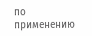по применению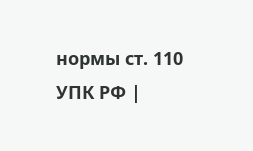нормы ст. 110 УПК РФ |